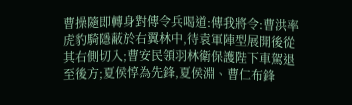曹操隨即轉身對傳令兵喝道:傳我將令:曹洪率虎豹騎隱蔽於右翼林中,待袁軍陣型展開後從其右側切入;曹安民領羽林衛保護陛下車駕退至後方;夏侯惇為先鋒,夏侯淵、曹仁布鋒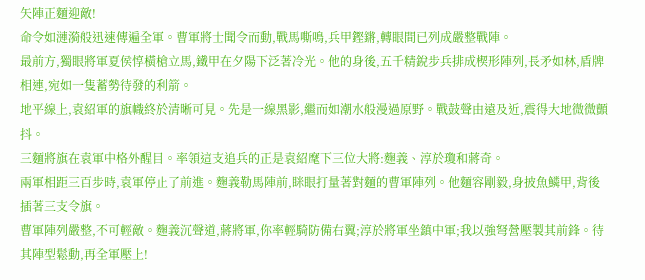矢陣正麵迎敵!
命令如漣漪般迅速傳遍全軍。曹軍將士聞令而動,戰馬嘶鳴,兵甲鏗鏘,轉眼間已列成嚴整戰陣。
最前方,獨眼將軍夏侯惇橫槍立馬,鐵甲在夕陽下泛著冷光。他的身後,五千精銳步兵排成楔形陣列,長矛如林,盾牌相連,宛如一隻蓄勢待發的利箭。
地平線上,袁紹軍的旗幟終於清晰可見。先是一線黑影,繼而如潮水般漫過原野。戰鼓聲由遠及近,震得大地微微顫抖。
三麵將旗在袁軍中格外醒目。率領這支追兵的正是袁紹麾下三位大將:麴義、淳於瓊和蔣奇。
兩軍相距三百步時,袁軍停止了前進。麴義勒馬陣前,眯眼打量著對麵的曹軍陣列。他麵容剛毅,身披魚鱗甲,背後插著三支令旗。
曹軍陣列嚴整,不可輕敵。麴義沉聲道,蔣將軍,你率輕騎防備右翼;淳於將軍坐鎮中軍;我以強弩營壓製其前鋒。待其陣型鬆動,再全軍壓上!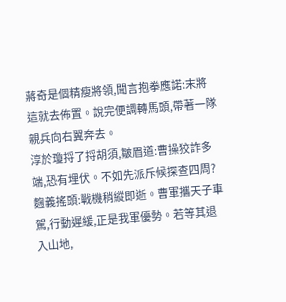蔣奇是個精瘦將領,聞言抱拳應諾:末將這就去佈置。說完便調轉馬頭,帶著一隊親兵向右翼奔去。
淳於瓊捋了捋胡須,皺眉道:曹操狡詐多端,恐有埋伏。不如先派斥候探查四周?
麴義搖頭:戰機稍縱即逝。曹軍攜天子車駕,行動遲緩,正是我軍優勢。若等其退入山地,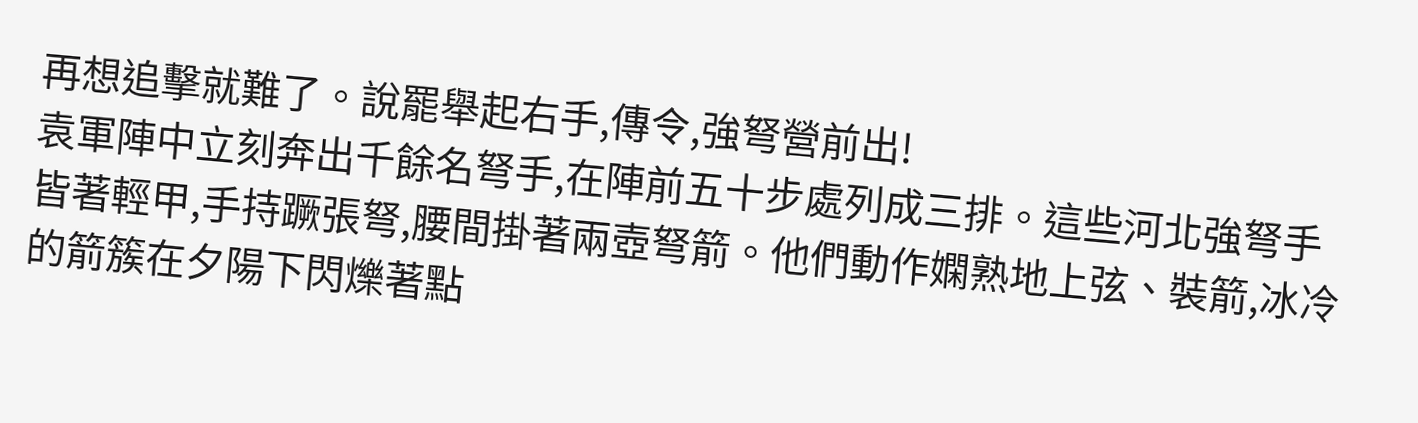再想追擊就難了。說罷舉起右手,傳令,強弩營前出!
袁軍陣中立刻奔出千餘名弩手,在陣前五十步處列成三排。這些河北強弩手皆著輕甲,手持蹶張弩,腰間掛著兩壺弩箭。他們動作嫻熟地上弦、裝箭,冰冷的箭簇在夕陽下閃爍著點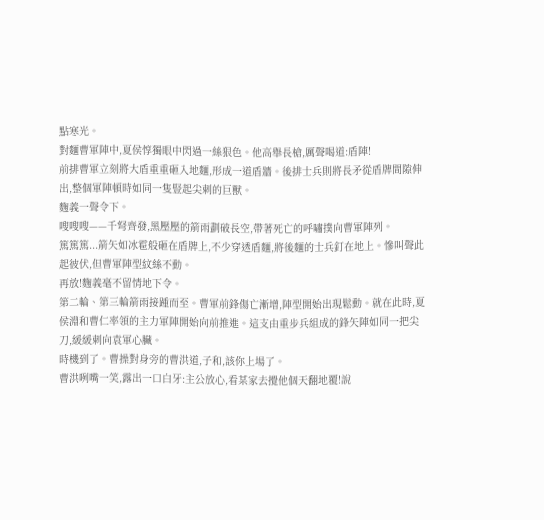點寒光。
對麵曹軍陣中,夏侯惇獨眼中閃過一絲狠色。他高舉長槍,厲聲喝道:盾陣!
前排曹軍立刻將大盾重重砸入地麵,形成一道盾牆。後排士兵則將長矛從盾牌間隙伸出,整個軍陣頓時如同一隻豎起尖刺的巨獸。
麴義一聲令下。
嗖嗖嗖——千弩齊發,黑壓壓的箭雨劃破長空,帶著死亡的呼嘯撲向曹軍陣列。
篤篤篤...箭矢如冰雹般砸在盾牌上,不少穿透盾麵,將後麵的士兵釘在地上。慘叫聲此起彼伏,但曹軍陣型紋絲不動。
再放!麴義毫不留情地下令。
第二輪、第三輪箭雨接踵而至。曹軍前鋒傷亡漸增,陣型開始出現鬆動。就在此時,夏侯淵和曹仁率領的主力軍陣開始向前推進。這支由重步兵組成的鋒矢陣如同一把尖刀,緩緩刺向袁軍心臟。
時機到了。曹操對身旁的曹洪道,子和,該你上場了。
曹洪咧嘴一笑,露出一口白牙:主公放心,看某家去攪他個天翻地覆!說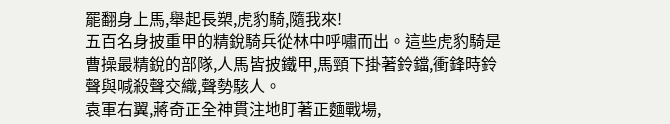罷翻身上馬,舉起長槊,虎豹騎,隨我來!
五百名身披重甲的精銳騎兵從林中呼嘯而出。這些虎豹騎是曹操最精銳的部隊,人馬皆披鐵甲,馬頸下掛著鈴鐺,衝鋒時鈴聲與喊殺聲交織,聲勢駭人。
袁軍右翼,蔣奇正全神貫注地盯著正麵戰場,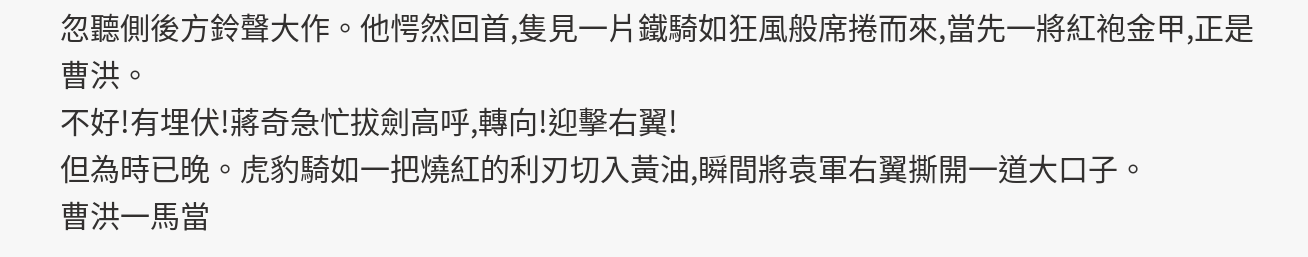忽聽側後方鈴聲大作。他愕然回首,隻見一片鐵騎如狂風般席捲而來,當先一將紅袍金甲,正是曹洪。
不好!有埋伏!蔣奇急忙拔劍高呼,轉向!迎擊右翼!
但為時已晚。虎豹騎如一把燒紅的利刃切入黃油,瞬間將袁軍右翼撕開一道大口子。
曹洪一馬當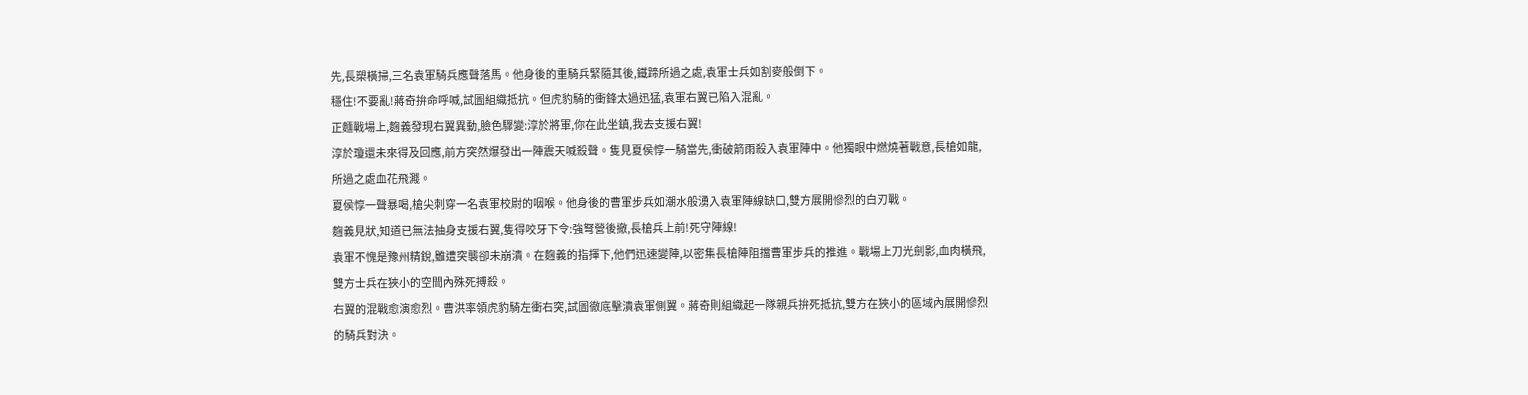先,長槊橫掃,三名袁軍騎兵應聲落馬。他身後的重騎兵緊隨其後,鐵蹄所過之處,袁軍士兵如割麥般倒下。
穩住!不要亂!蔣奇拚命呼喊,試圖組織抵抗。但虎豹騎的衝鋒太過迅猛,袁軍右翼已陷入混亂。
正麵戰場上,麴義發現右翼異動,臉色驟變:淳於將軍,你在此坐鎮,我去支援右翼!
淳於瓊還未來得及回應,前方突然爆發出一陣震天喊殺聲。隻見夏侯惇一騎當先,衝破箭雨殺入袁軍陣中。他獨眼中燃燒著戰意,長槍如龍,所過之處血花飛濺。
夏侯惇一聲暴喝,槍尖刺穿一名袁軍校尉的咽喉。他身後的曹軍步兵如潮水般湧入袁軍陣線缺口,雙方展開慘烈的白刃戰。
麴義見狀,知道已無法抽身支援右翼,隻得咬牙下令:強弩營後撤,長槍兵上前!死守陣線!
袁軍不愧是豫州精銳,雖遭突襲卻未崩潰。在麴義的指揮下,他們迅速變陣,以密集長槍陣阻擋曹軍步兵的推進。戰場上刀光劍影,血肉橫飛,雙方士兵在狹小的空間內殊死搏殺。
右翼的混戰愈演愈烈。曹洪率領虎豹騎左衝右突,試圖徹底擊潰袁軍側翼。蔣奇則組織起一隊親兵拚死抵抗,雙方在狹小的區域內展開慘烈的騎兵對決。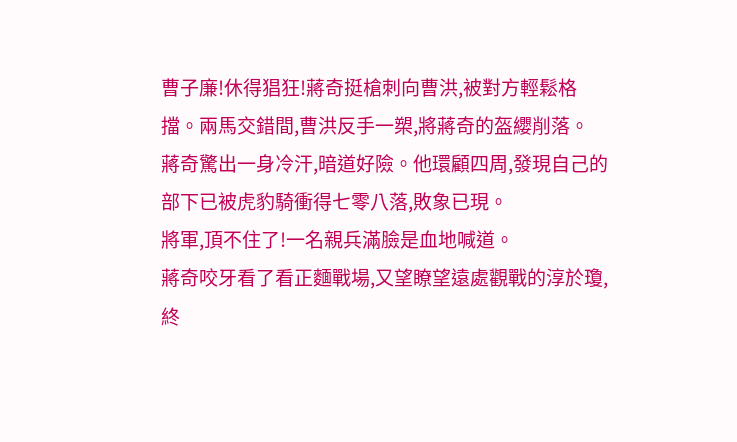曹子廉!休得猖狂!蔣奇挺槍刺向曹洪,被對方輕鬆格擋。兩馬交錯間,曹洪反手一槊,將蔣奇的盔纓削落。
蔣奇驚出一身冷汗,暗道好險。他環顧四周,發現自己的部下已被虎豹騎衝得七零八落,敗象已現。
將軍,頂不住了!一名親兵滿臉是血地喊道。
蔣奇咬牙看了看正麵戰場,又望瞭望遠處觀戰的淳於瓊,終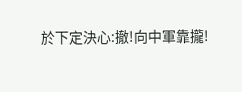於下定決心:撤!向中軍靠攏!